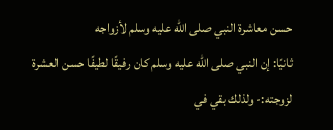حسن معاشرة النبي صلى الله عليه وسلم لأزواجه
ثانيًا: إن النبي صلى الله عليه وسلم كان رفيقًا لطيفًا حسن العشرة لزوجته:- ولذلك بقي في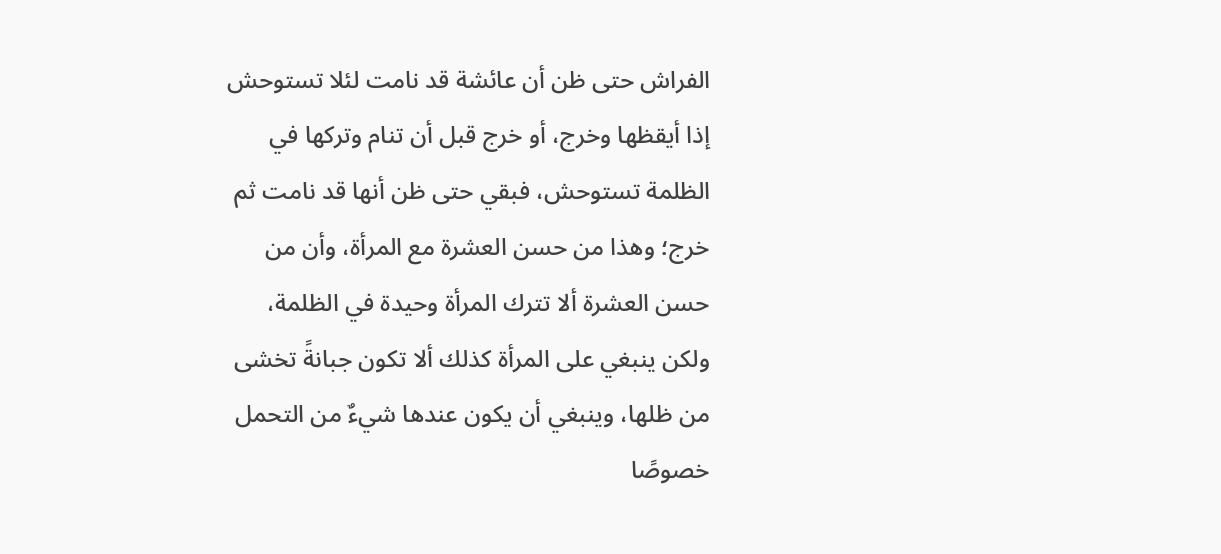الفراش حتى ظن أن عائشة قد نامت لئلا تستوحش إذا أيقظها وخرج، أو خرج قبل أن تنام وتركها في الظلمة تستوحش، فبقي حتى ظن أنها قد نامت ثم خرج؛ وهذا من حسن العشرة مع المرأة، وأن من حسن العشرة ألا تترك المرأة وحيدة في الظلمة، ولكن ينبغي على المرأة كذلك ألا تكون جبانةً تخشى من ظلها، وينبغي أن يكون عندها شيءٌ من التحمل خصوصًا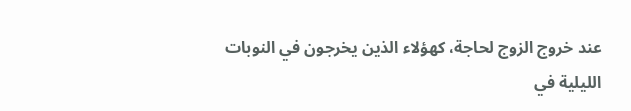عند خروج الزوج لحاجة، كهؤلاء الذين يخرجون في النوبات الليلية في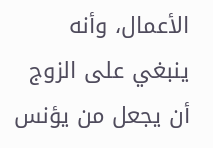الأعمال، وأنه ينبغي على الزوج أن يجعل من يؤنس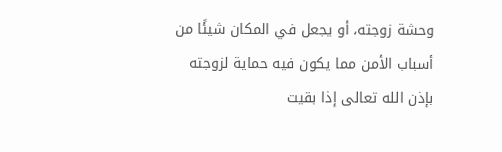وحشة زوجته، أو يجعل في المكان شيئًا من أسباب الأمن مما يكون فيه حماية لزوجته بإذن الله تعالى إذا بقيت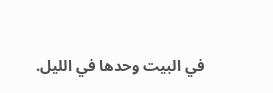في البيت وحدها في الليل.